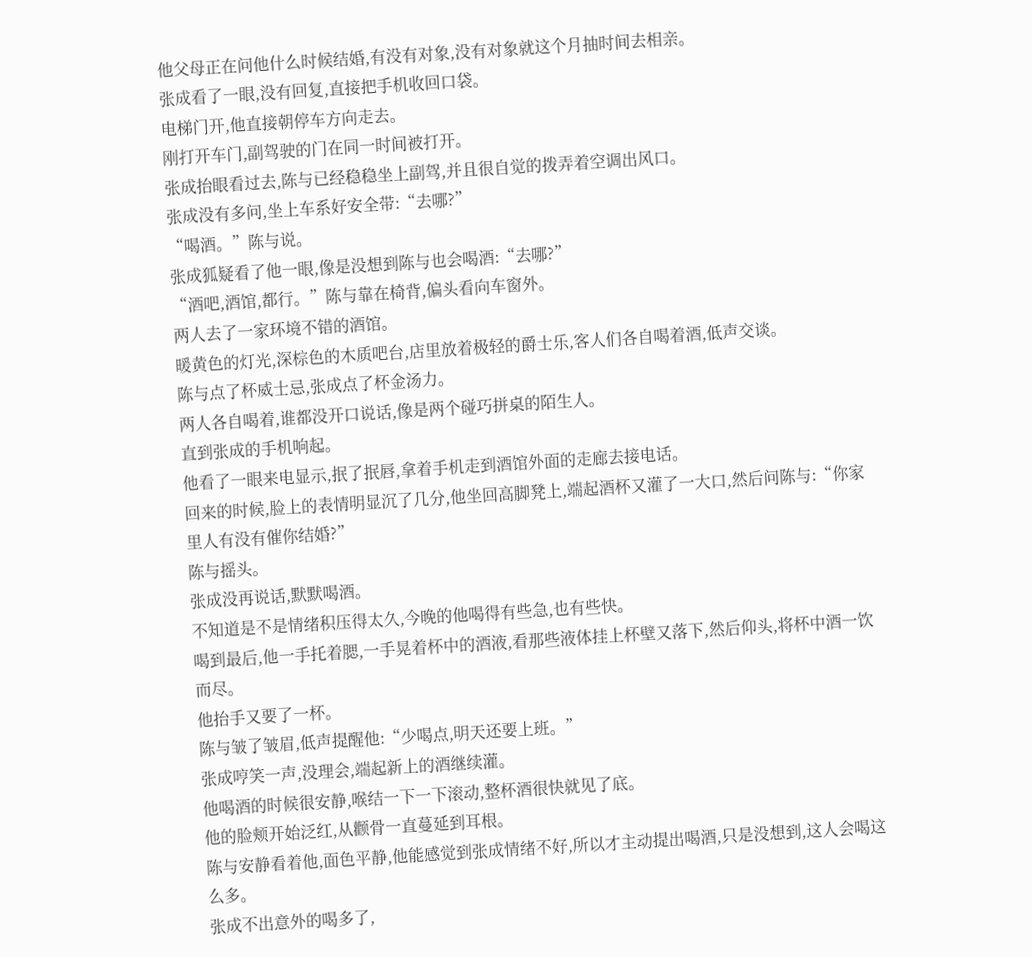他父母正在问他什么时候结婚,有没有对象,没有对象就这个月抽时间去相亲。
张成看了一眼,没有回复,直接把手机收回口袋。
电梯门开,他直接朝停车方向走去。
刚打开车门,副驾驶的门在同一时间被打开。
张成抬眼看过去,陈与已经稳稳坐上副驾,并且很自觉的拨弄着空调出风口。
张成没有多问,坐上车系好安全带:“去哪?”
“喝酒。”陈与说。
张成狐疑看了他一眼,像是没想到陈与也会喝酒:“去哪?”
“酒吧,酒馆,都行。”陈与靠在椅背,偏头看向车窗外。
两人去了一家环境不错的酒馆。
暖黄色的灯光,深棕色的木质吧台,店里放着极轻的爵士乐,客人们各自喝着酒,低声交谈。
陈与点了杯威士忌,张成点了杯金汤力。
两人各自喝着,谁都没开口说话,像是两个碰巧拼桌的陌生人。
直到张成的手机响起。
他看了一眼来电显示,抿了抿唇,拿着手机走到酒馆外面的走廊去接电话。
回来的时候,脸上的表情明显沉了几分,他坐回高脚凳上,端起酒杯又灌了一大口,然后问陈与:“你家里人有没有催你结婚?”
陈与摇头。
张成没再说话,默默喝酒。
不知道是不是情绪积压得太久,今晚的他喝得有些急,也有些快。
喝到最后,他一手托着腮,一手晃着杯中的酒液,看那些液体挂上杯壁又落下,然后仰头,将杯中酒一饮而尽。
他抬手又要了一杯。
陈与皱了皱眉,低声提醒他:“少喝点,明天还要上班。”
张成哼笑一声,没理会,端起新上的酒继续灌。
他喝酒的时候很安静,喉结一下一下滚动,整杯酒很快就见了底。
他的脸颊开始泛红,从颧骨一直蔓延到耳根。
陈与安静看着他,面色平静,他能感觉到张成情绪不好,所以才主动提出喝酒,只是没想到,这人会喝这么多。
张成不出意外的喝多了,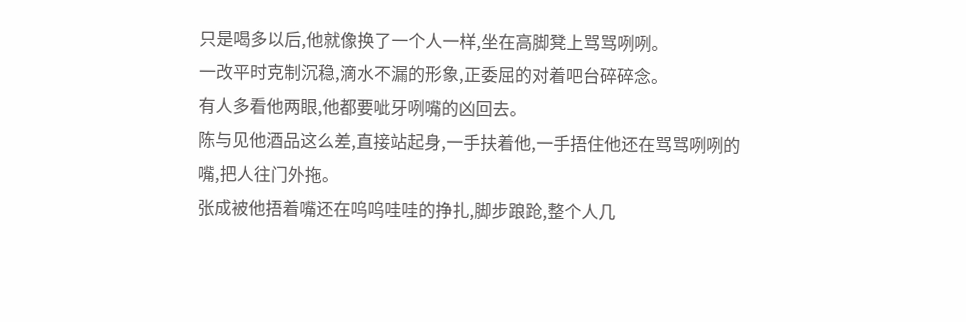只是喝多以后,他就像换了一个人一样,坐在高脚凳上骂骂咧咧。
一改平时克制沉稳,滴水不漏的形象,正委屈的对着吧台碎碎念。
有人多看他两眼,他都要呲牙咧嘴的凶回去。
陈与见他酒品这么差,直接站起身,一手扶着他,一手捂住他还在骂骂咧咧的嘴,把人往门外拖。
张成被他捂着嘴还在呜呜哇哇的挣扎,脚步踉跄,整个人几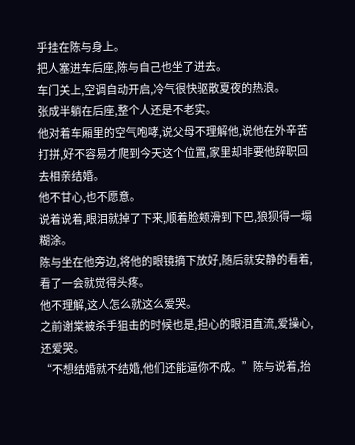乎挂在陈与身上。
把人塞进车后座,陈与自己也坐了进去。
车门关上,空调自动开启,冷气很快驱散夏夜的热浪。
张成半躺在后座,整个人还是不老实。
他对着车厢里的空气咆哮,说父母不理解他,说他在外辛苦打拼,好不容易才爬到今天这个位置,家里却非要他辞职回去相亲结婚。
他不甘心,也不愿意。
说着说着,眼泪就掉了下来,顺着脸颊滑到下巴,狼狈得一塌糊涂。
陈与坐在他旁边,将他的眼镜摘下放好,随后就安静的看着,看了一会就觉得头疼。
他不理解,这人怎么就这么爱哭。
之前谢棠被杀手狙击的时候也是,担心的眼泪直流,爱操心,还爱哭。
“不想结婚就不结婚,他们还能逼你不成。”陈与说着,抬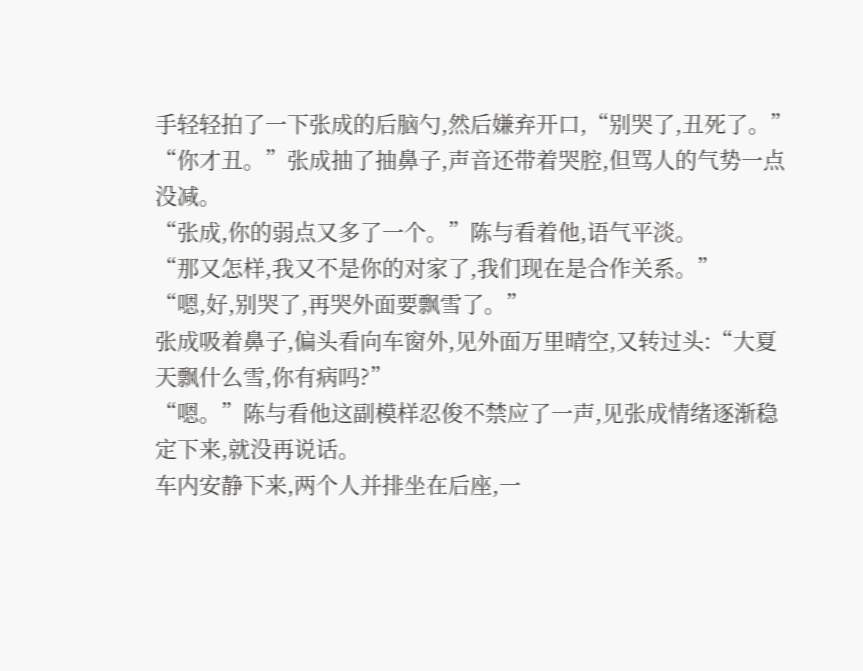手轻轻拍了一下张成的后脑勺,然后嫌弃开口,“别哭了,丑死了。”
“你才丑。”张成抽了抽鼻子,声音还带着哭腔,但骂人的气势一点没减。
“张成,你的弱点又多了一个。”陈与看着他,语气平淡。
“那又怎样,我又不是你的对家了,我们现在是合作关系。”
“嗯,好,别哭了,再哭外面要飘雪了。”
张成吸着鼻子,偏头看向车窗外,见外面万里晴空,又转过头:“大夏天飘什么雪,你有病吗?”
“嗯。”陈与看他这副模样忍俊不禁应了一声,见张成情绪逐渐稳定下来,就没再说话。
车内安静下来,两个人并排坐在后座,一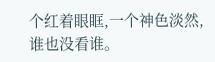个红着眼眶,一个神色淡然,谁也没看谁。